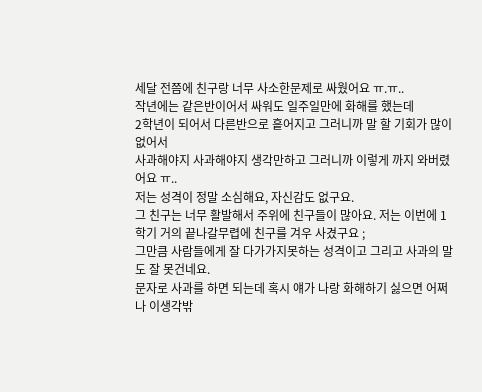세달 전쯤에 친구랑 너무 사소한문제로 싸웠어요 ㅠ.ㅠ..
작년에는 같은반이어서 싸워도 일주일만에 화해를 했는데
2학년이 되어서 다른반으로 흩어지고 그러니까 말 할 기회가 많이 없어서
사과해야지 사과해야지 생각만하고 그러니까 이렇게 까지 와버렸어요 ㅠ..
저는 성격이 정말 소심해요, 자신감도 없구요.
그 친구는 너무 활발해서 주위에 친구들이 많아요. 저는 이번에 1학기 거의 끝나갈무렵에 친구를 겨우 사겼구요 ;
그만큼 사람들에게 잘 다가가지못하는 성격이고 그리고 사과의 말도 잘 못건네요.
문자로 사과를 하면 되는데 혹시 얘가 나랑 화해하기 싫으면 어쩌나 이생각밖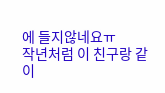에 들지않네요ㅠ
작년처럼 이 친구랑 같이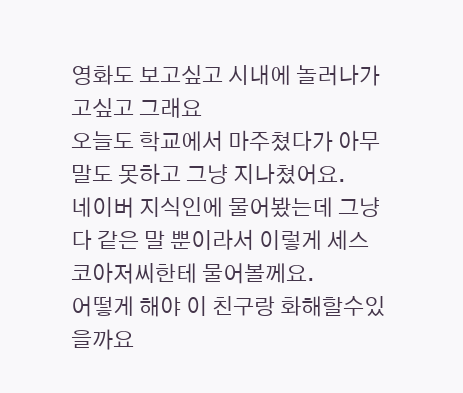영화도 보고싶고 시내에 놀러나가고싶고 그래요
오늘도 학교에서 마주쳤다가 아무말도 못하고 그냥 지나쳤어요.
네이버 지식인에 물어봤는데 그냥 다 같은 말 뿐이라서 이렇게 세스코아저씨한테 물어볼께요.
어떻게 해야 이 친구랑 화해할수있을까요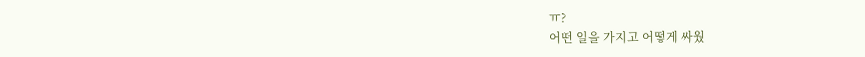ㅠ?
어떤 일을 가지고 어떻게 싸웠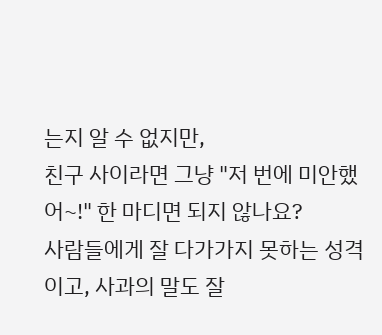는지 알 수 없지만,
친구 사이라면 그냥 "저 번에 미안했어~!" 한 마디면 되지 않나요?
사람들에게 잘 다가가지 못하는 성격이고, 사과의 말도 잘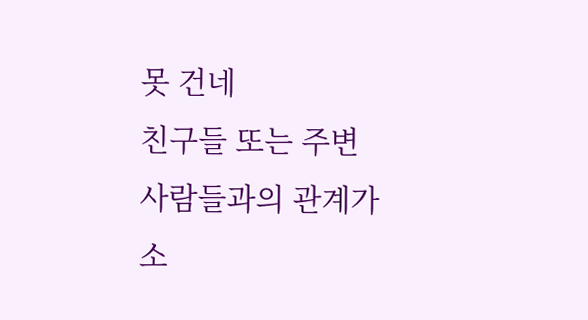못 건네
친구들 또는 주변 사람들과의 관계가 소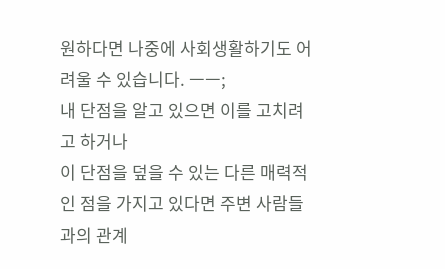원하다면 나중에 사회생활하기도 어려울 수 있습니다. ㅡㅡ;
내 단점을 알고 있으면 이를 고치려고 하거나
이 단점을 덮을 수 있는 다른 매력적인 점을 가지고 있다면 주변 사람들과의 관계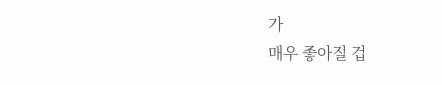가
매우 좋아질 겁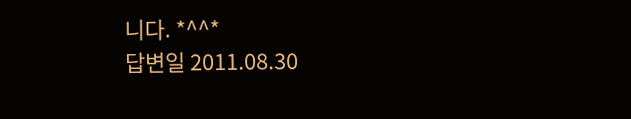니다. *^^*
답변일 2011.08.30